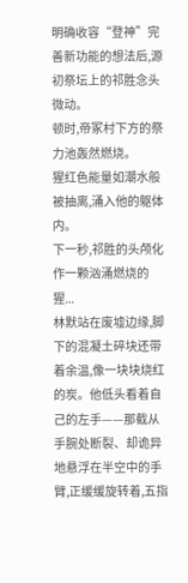明确收容“登神”完善新功能的想法后,源初祭坛上的祁胜念头微动。
顿时,帝冢村下方的祭力池轰然燃烧。
猩红色能量如潮水般被抽离,涌入他的躯体内。
下一秒,祁胜的头颅化作一颗汹涌燃烧的猩...
林默站在废墟边缘,脚下的混凝土碎块还带着余温,像一块块烧红的炭。他低头看着自己的左手——那截从手腕处断裂、却诡异地悬浮在半空中的手臂,正缓缓旋转着,五指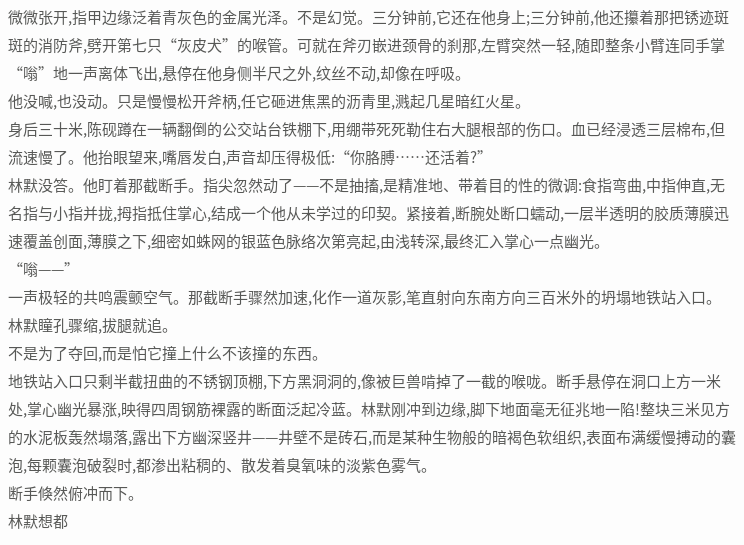微微张开,指甲边缘泛着青灰色的金属光泽。不是幻觉。三分钟前,它还在他身上;三分钟前,他还攥着那把锈迹斑斑的消防斧,劈开第七只“灰皮犬”的喉管。可就在斧刃嵌进颈骨的刹那,左臂突然一轻,随即整条小臂连同手掌“嗡”地一声离体飞出,悬停在他身侧半尺之外,纹丝不动,却像在呼吸。
他没喊,也没动。只是慢慢松开斧柄,任它砸进焦黑的沥青里,溅起几星暗红火星。
身后三十米,陈砚蹲在一辆翻倒的公交站台铁棚下,用绷带死死勒住右大腿根部的伤口。血已经浸透三层棉布,但流速慢了。他抬眼望来,嘴唇发白,声音却压得极低:“你胳膊……还活着?”
林默没答。他盯着那截断手。指尖忽然动了——不是抽搐,是精准地、带着目的性的微调:食指弯曲,中指伸直,无名指与小指并拢,拇指抵住掌心,结成一个他从未学过的印契。紧接着,断腕处断口蠕动,一层半透明的胶质薄膜迅速覆盖创面,薄膜之下,细密如蛛网的银蓝色脉络次第亮起,由浅转深,最终汇入掌心一点幽光。
“嗡——”
一声极轻的共鸣震颤空气。那截断手骤然加速,化作一道灰影,笔直射向东南方向三百米外的坍塌地铁站入口。
林默瞳孔骤缩,拔腿就追。
不是为了夺回,而是怕它撞上什么不该撞的东西。
地铁站入口只剩半截扭曲的不锈钢顶棚,下方黑洞洞的,像被巨兽啃掉了一截的喉咙。断手悬停在洞口上方一米处,掌心幽光暴涨,映得四周钢筋裸露的断面泛起冷蓝。林默刚冲到边缘,脚下地面毫无征兆地一陷!整块三米见方的水泥板轰然塌落,露出下方幽深竖井——井壁不是砖石,而是某种生物般的暗褐色软组织,表面布满缓慢搏动的囊泡,每颗囊泡破裂时,都渗出粘稠的、散发着臭氧味的淡紫色雾气。
断手倏然俯冲而下。
林默想都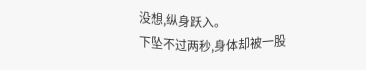没想,纵身跃入。
下坠不过两秒,身体却被一股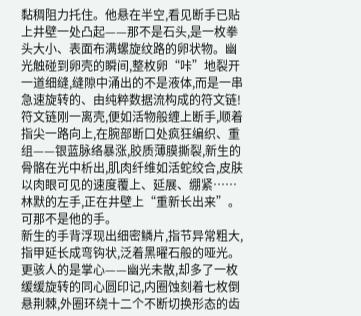黏稠阻力托住。他悬在半空,看见断手已贴上井壁一处凸起——那不是石头,是一枚拳头大小、表面布满螺旋纹路的卵状物。幽光触碰到卵壳的瞬间,整枚卵“咔”地裂开一道细缝,缝隙中涌出的不是液体,而是一串急速旋转的、由纯粹数据流构成的符文链!符文链刚一离壳,便如活物般缠上断手,顺着指尖一路向上,在腕部断口处疯狂编织、重组——银蓝脉络暴涨,胶质薄膜撕裂,新生的骨骼在光中析出,肌肉纤维如活蛇绞合,皮肤以肉眼可见的速度覆上、延展、绷紧……
林默的左手,正在井壁上“重新长出来”。
可那不是他的手。
新生的手背浮现出细密鳞片,指节异常粗大,指甲延长成弯钩状,泛着黑曜石般的哑光。更骇人的是掌心——幽光未散,却多了一枚缓缓旋转的同心圆印记,内圈蚀刻着七枚倒悬荆棘,外圈环绕十二个不断切换形态的齿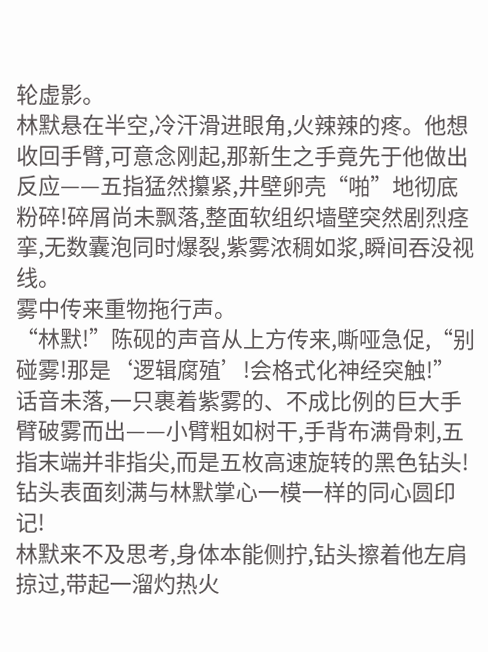轮虚影。
林默悬在半空,冷汗滑进眼角,火辣辣的疼。他想收回手臂,可意念刚起,那新生之手竟先于他做出反应——五指猛然攥紧,井壁卵壳“啪”地彻底粉碎!碎屑尚未飘落,整面软组织墙壁突然剧烈痉挛,无数囊泡同时爆裂,紫雾浓稠如浆,瞬间吞没视线。
雾中传来重物拖行声。
“林默!”陈砚的声音从上方传来,嘶哑急促,“别碰雾!那是‘逻辑腐殖’!会格式化神经突触!”
话音未落,一只裹着紫雾的、不成比例的巨大手臂破雾而出——小臂粗如树干,手背布满骨刺,五指末端并非指尖,而是五枚高速旋转的黑色钻头!钻头表面刻满与林默掌心一模一样的同心圆印记!
林默来不及思考,身体本能侧拧,钻头擦着他左肩掠过,带起一溜灼热火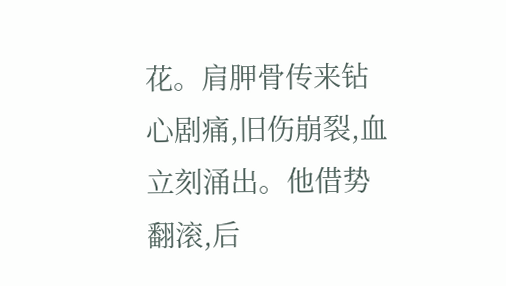花。肩胛骨传来钻心剧痛,旧伤崩裂,血立刻涌出。他借势翻滚,后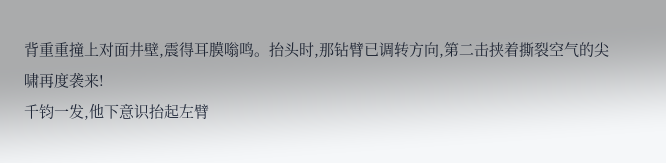背重重撞上对面井壁,震得耳膜嗡鸣。抬头时,那钻臂已调转方向,第二击挟着撕裂空气的尖啸再度袭来!
千钧一发,他下意识抬起左臂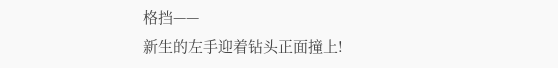格挡——
新生的左手迎着钻头正面撞上!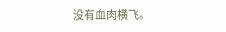没有血肉横飞。